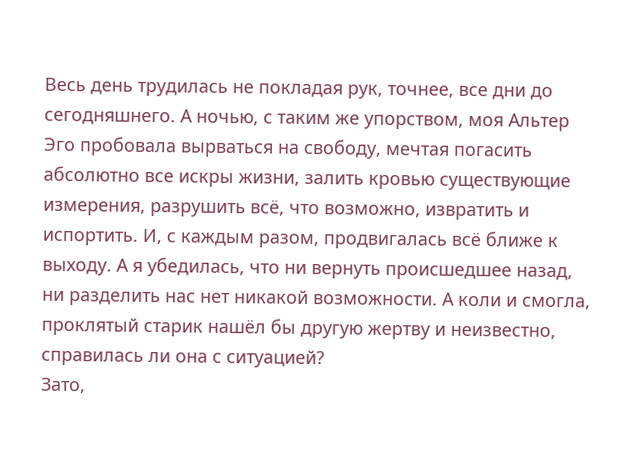Весь день трудилась не покладая рук, точнее, все дни до сегодняшнего. А ночью, с таким же упорством, моя Альтер Эго пробовала вырваться на свободу, мечтая погасить абсолютно все искры жизни, залить кровью существующие измерения, разрушить всё, что возможно, извратить и испортить. И, с каждым разом, продвигалась всё ближе к выходу. А я убедилась, что ни вернуть происшедшее назад, ни разделить нас нет никакой возможности. А коли и смогла, проклятый старик нашёл бы другую жертву и неизвестно, справилась ли она с ситуацией?
Зато,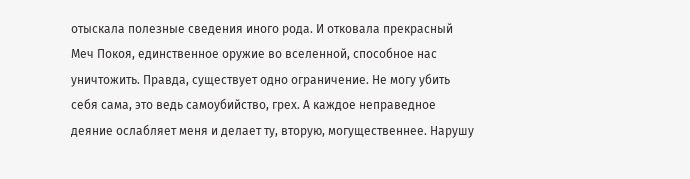отыскала полезные сведения иного рода. И отковала прекрасный Меч Покоя, единственное оружие во вселенной, способное нас уничтожить. Правда, существует одно ограничение. Не могу убить себя сама, это ведь самоубийство, грех. А каждое неправедное деяние ослабляет меня и делает ту, вторую, могущественнее. Нарушу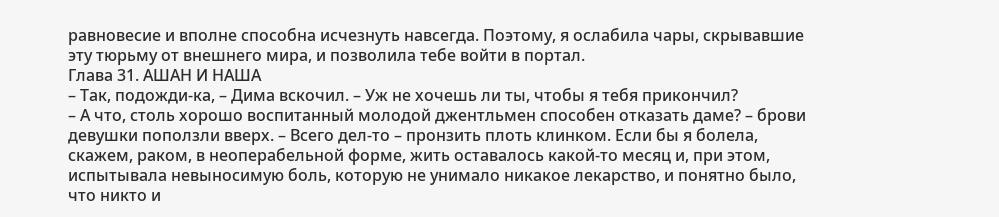равновесие и вполне способна исчезнуть навсегда. Поэтому, я ослабила чары, скрывавшие эту тюрьму от внешнего мира, и позволила тебе войти в портал.
Глава 31. АШАН И НАША
– Так, подожди-ка, – Дима вскочил. – Уж не хочешь ли ты, чтобы я тебя прикончил?
– А что, столь хорошо воспитанный молодой джентльмен способен отказать даме? – брови девушки поползли вверх. – Всего дел-то – пронзить плоть клинком. Если бы я болела, скажем, раком, в неоперабельной форме, жить оставалось какой-то месяц и, при этом, испытывала невыносимую боль, которую не унимало никакое лекарство, и понятно было, что никто и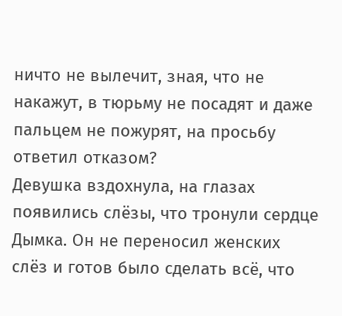ничто не вылечит, зная, что не накажут, в тюрьму не посадят и даже пальцем не пожурят, на просьбу ответил отказом?
Девушка вздохнула, на глазах появились слёзы, что тронули сердце Дымка. Он не переносил женских слёз и готов было сделать всё, что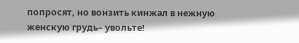попросят, но вонзить кинжал в нежную женскую грудь– увольте!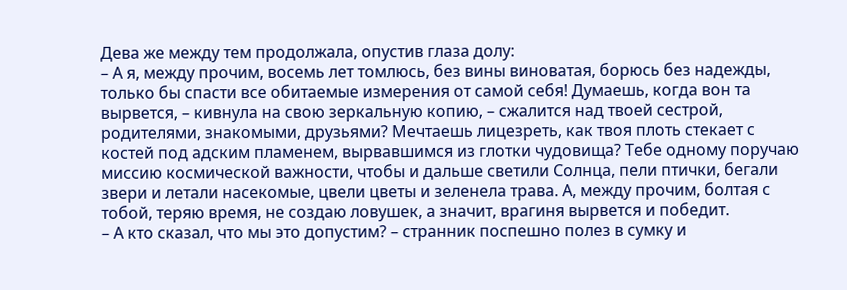Дева же между тем продолжала, опустив глаза долу:
– А я, между прочим, восемь лет томлюсь, без вины виноватая, борюсь без надежды, только бы спасти все обитаемые измерения от самой себя! Думаешь, когда вон та вырвется, – кивнула на свою зеркальную копию, – сжалится над твоей сестрой, родителями, знакомыми, друзьями? Мечтаешь лицезреть, как твоя плоть стекает с костей под адским пламенем, вырвавшимся из глотки чудовища? Тебе одному поручаю миссию космической важности, чтобы и дальше светили Солнца, пели птички, бегали звери и летали насекомые, цвели цветы и зеленела трава. А, между прочим, болтая с тобой, теряю время, не создаю ловушек, а значит, врагиня вырвется и победит.
– А кто сказал, что мы это допустим? – странник поспешно полез в сумку и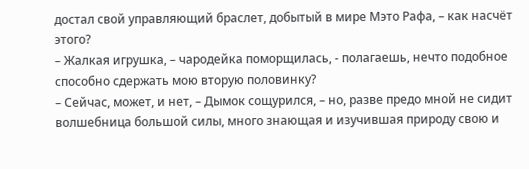достал свой управляющий браслет, добытый в мире Мэто Рафа, – как насчёт этого?
– Жалкая игрушка, – чародейка поморщилась, - полагаешь, нечто подобное способно сдержать мою вторую половинку?
– Сейчас, может, и нет, – Дымок сощурился, – но, разве предо мной не сидит волшебница большой силы, много знающая и изучившая природу свою и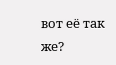вот её так же?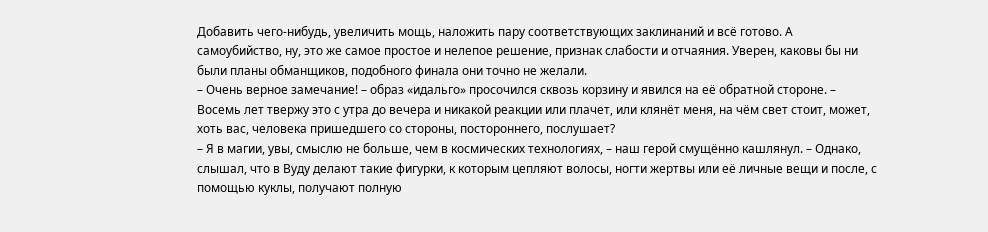Добавить чего-нибудь, увеличить мощь, наложить пару соответствующих заклинаний и всё готово. А самоубийство, ну, это же самое простое и нелепое решение, признак слабости и отчаяния. Уверен, каковы бы ни были планы обманщиков, подобного финала они точно не желали.
– Очень верное замечание! – образ «идальго» просочился сквозь корзину и явился на её обратной стороне. – Восемь лет твержу это с утра до вечера и никакой реакции или плачет, или клянёт меня, на чём свет стоит, может, хоть вас, человека пришедшего со стороны, постороннего, послушает?
– Я в магии, увы, смыслю не больше, чем в космических технологиях, – наш герой смущённо кашлянул. – Однако, слышал, что в Вуду делают такие фигурки, к которым цепляют волосы, ногти жертвы или её личные вещи и после, с помощью куклы, получают полную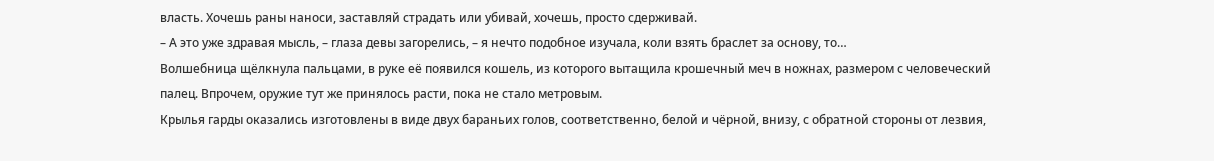власть. Хочешь раны наноси, заставляй страдать или убивай, хочешь, просто сдерживай.
– А это уже здравая мысль, – глаза девы загорелись, – я нечто подобное изучала, коли взять браслет за основу, то…
Волшебница щёлкнула пальцами, в руке её появился кошель, из которого вытащила крошечный меч в ножнах, размером с человеческий палец. Впрочем, оружие тут же принялось расти, пока не стало метровым.
Крылья гарды оказались изготовлены в виде двух бараньих голов, соответственно, белой и чёрной, внизу, с обратной стороны от лезвия,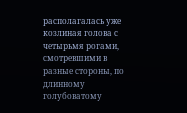располагалась уже козлиная голова с четырьмя рогами, смотревшими в разные стороны, по длинному голубоватому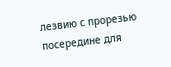лезвию с прорезью посередине для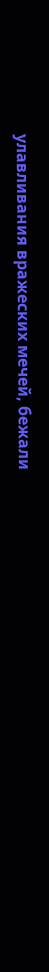улавливания вражеских мечей, бежали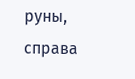руны, справа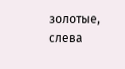золотые, слева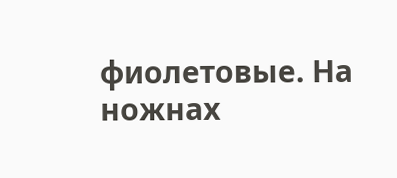фиолетовые. На ножнах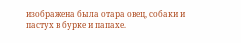изображена была отара овец, собаки и пастух в бурке и папахе.